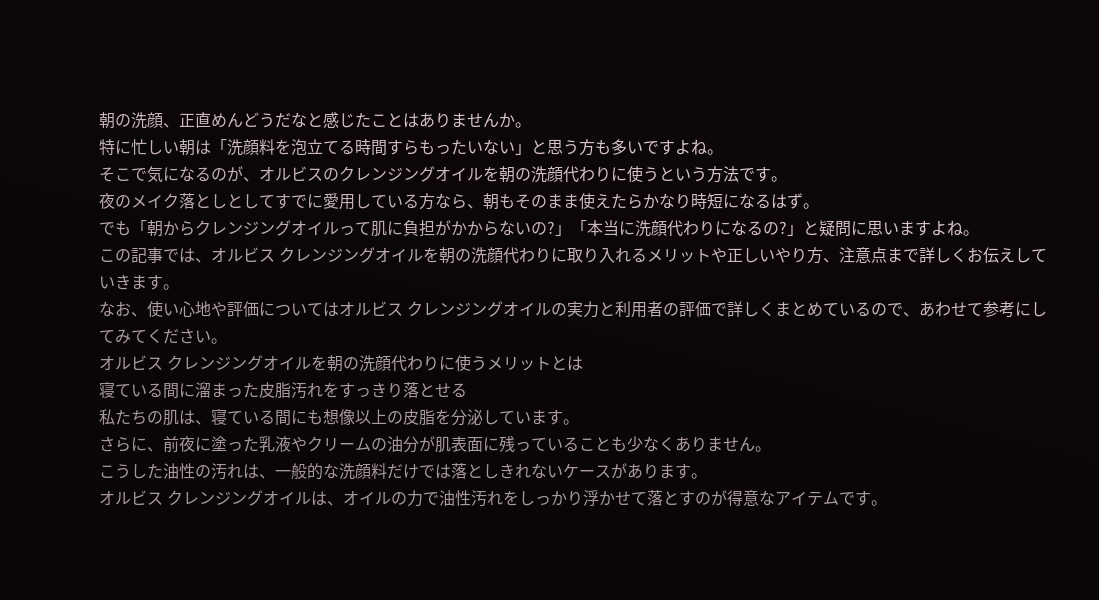朝の洗顔、正直めんどうだなと感じたことはありませんか。
特に忙しい朝は「洗顔料を泡立てる時間すらもったいない」と思う方も多いですよね。
そこで気になるのが、オルビスのクレンジングオイルを朝の洗顔代わりに使うという方法です。
夜のメイク落としとしてすでに愛用している方なら、朝もそのまま使えたらかなり時短になるはず。
でも「朝からクレンジングオイルって肌に負担がかからないの?」「本当に洗顔代わりになるの?」と疑問に思いますよね。
この記事では、オルビス クレンジングオイルを朝の洗顔代わりに取り入れるメリットや正しいやり方、注意点まで詳しくお伝えしていきます。
なお、使い心地や評価についてはオルビス クレンジングオイルの実力と利用者の評価で詳しくまとめているので、あわせて参考にしてみてください。
オルビス クレンジングオイルを朝の洗顔代わりに使うメリットとは
寝ている間に溜まった皮脂汚れをすっきり落とせる
私たちの肌は、寝ている間にも想像以上の皮脂を分泌しています。
さらに、前夜に塗った乳液やクリームの油分が肌表面に残っていることも少なくありません。
こうした油性の汚れは、一般的な洗顔料だけでは落としきれないケースがあります。
オルビス クレンジングオイルは、オイルの力で油性汚れをしっかり浮かせて落とすのが得意なアイテムです。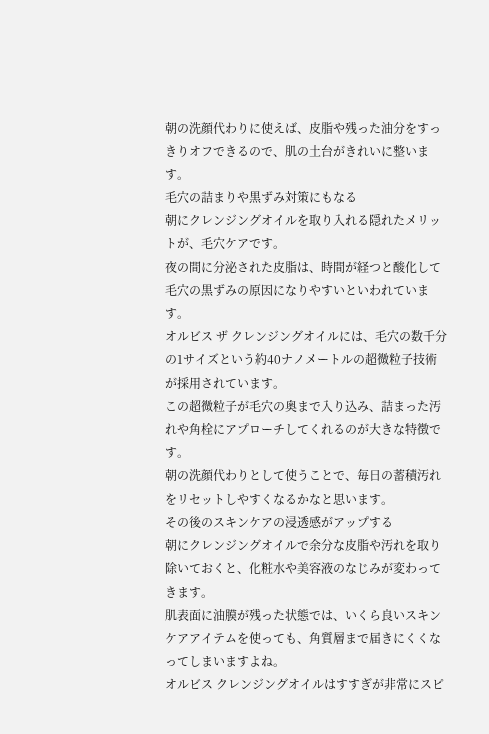朝の洗顔代わりに使えば、皮脂や残った油分をすっきりオフできるので、肌の土台がきれいに整います。
毛穴の詰まりや黒ずみ対策にもなる
朝にクレンジングオイルを取り入れる隠れたメリットが、毛穴ケアです。
夜の間に分泌された皮脂は、時間が経つと酸化して毛穴の黒ずみの原因になりやすいといわれています。
オルビス ザ クレンジングオイルには、毛穴の数千分の1サイズという約40ナノメートルの超微粒子技術が採用されています。
この超微粒子が毛穴の奥まで入り込み、詰まった汚れや角栓にアプローチしてくれるのが大きな特徴です。
朝の洗顔代わりとして使うことで、毎日の蓄積汚れをリセットしやすくなるかなと思います。
その後のスキンケアの浸透感がアップする
朝にクレンジングオイルで余分な皮脂や汚れを取り除いておくと、化粧水や美容液のなじみが変わってきます。
肌表面に油膜が残った状態では、いくら良いスキンケアアイテムを使っても、角質層まで届きにくくなってしまいますよね。
オルビス クレンジングオイルはすすぎが非常にスピ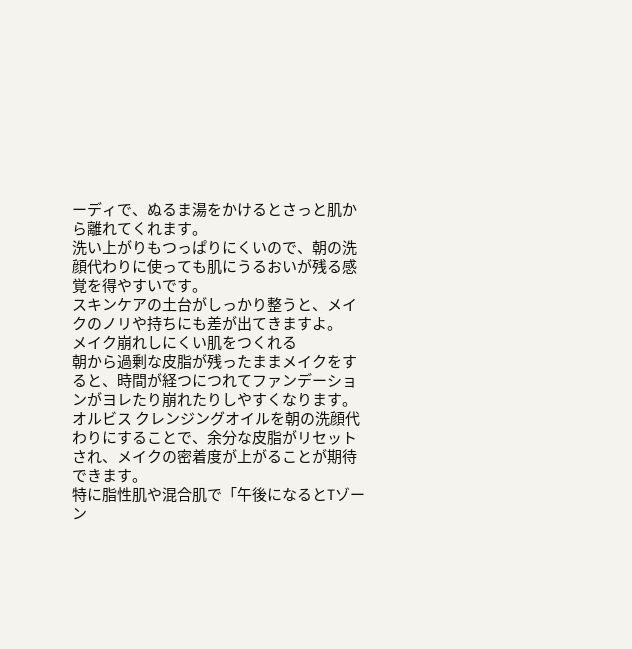ーディで、ぬるま湯をかけるとさっと肌から離れてくれます。
洗い上がりもつっぱりにくいので、朝の洗顔代わりに使っても肌にうるおいが残る感覚を得やすいです。
スキンケアの土台がしっかり整うと、メイクのノリや持ちにも差が出てきますよ。
メイク崩れしにくい肌をつくれる
朝から過剰な皮脂が残ったままメイクをすると、時間が経つにつれてファンデーションがヨレたり崩れたりしやすくなります。
オルビス クレンジングオイルを朝の洗顔代わりにすることで、余分な皮脂がリセットされ、メイクの密着度が上がることが期待できます。
特に脂性肌や混合肌で「午後になるとTゾーン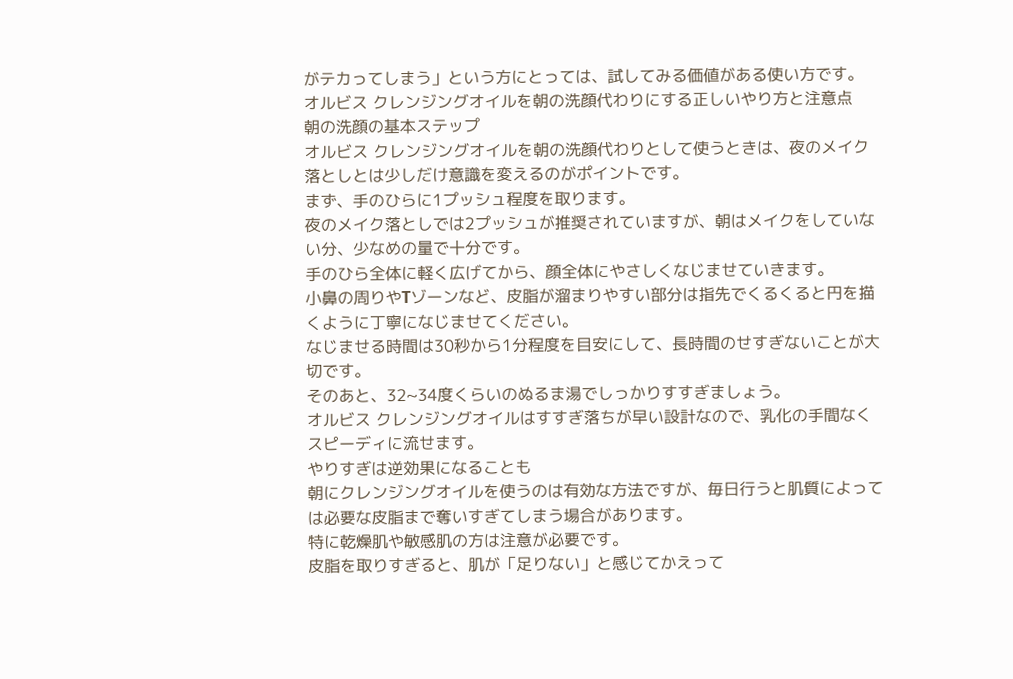がテカってしまう」という方にとっては、試してみる価値がある使い方です。
オルビス クレンジングオイルを朝の洗顔代わりにする正しいやり方と注意点
朝の洗顔の基本ステップ
オルビス クレンジングオイルを朝の洗顔代わりとして使うときは、夜のメイク落としとは少しだけ意識を変えるのがポイントです。
まず、手のひらに1プッシュ程度を取ります。
夜のメイク落としでは2プッシュが推奨されていますが、朝はメイクをしていない分、少なめの量で十分です。
手のひら全体に軽く広げてから、顔全体にやさしくなじませていきます。
小鼻の周りやTゾーンなど、皮脂が溜まりやすい部分は指先でくるくると円を描くように丁寧になじませてください。
なじませる時間は30秒から1分程度を目安にして、長時間のせすぎないことが大切です。
そのあと、32~34度くらいのぬるま湯でしっかりすすぎましょう。
オルビス クレンジングオイルはすすぎ落ちが早い設計なので、乳化の手間なくスピーディに流せます。
やりすぎは逆効果になることも
朝にクレンジングオイルを使うのは有効な方法ですが、毎日行うと肌質によっては必要な皮脂まで奪いすぎてしまう場合があります。
特に乾燥肌や敏感肌の方は注意が必要です。
皮脂を取りすぎると、肌が「足りない」と感じてかえって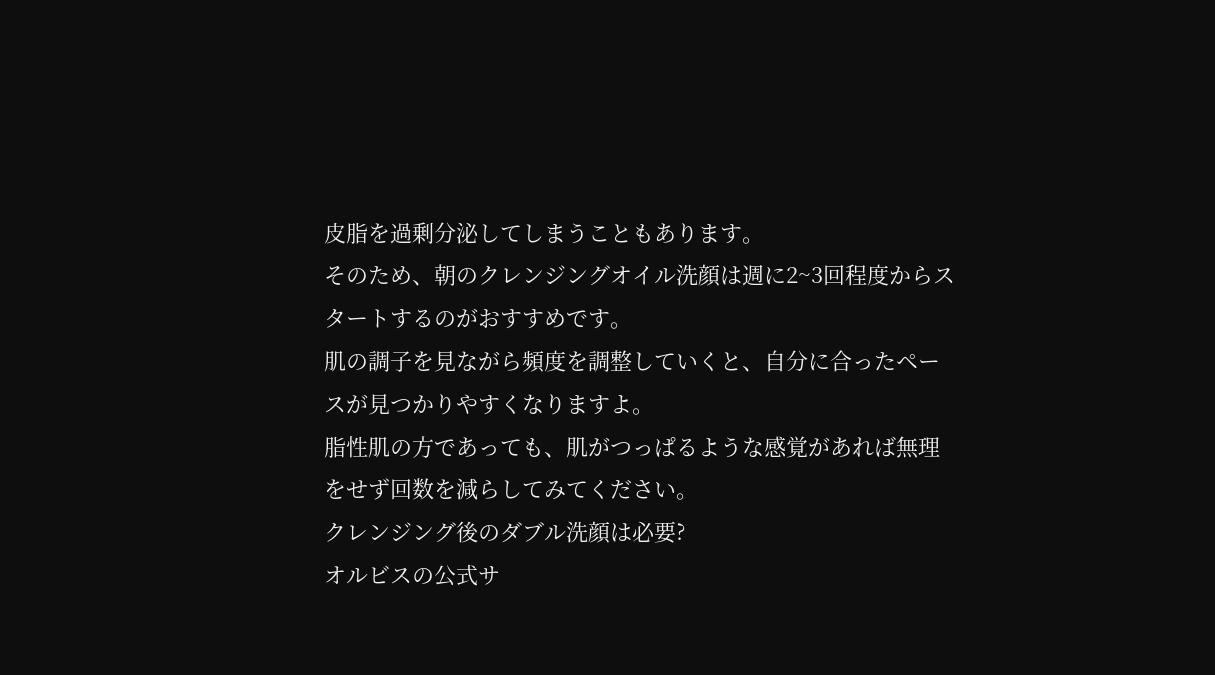皮脂を過剰分泌してしまうこともあります。
そのため、朝のクレンジングオイル洗顔は週に2~3回程度からスタートするのがおすすめです。
肌の調子を見ながら頻度を調整していくと、自分に合ったペースが見つかりやすくなりますよ。
脂性肌の方であっても、肌がつっぱるような感覚があれば無理をせず回数を減らしてみてください。
クレンジング後のダブル洗顔は必要?
オルビスの公式サ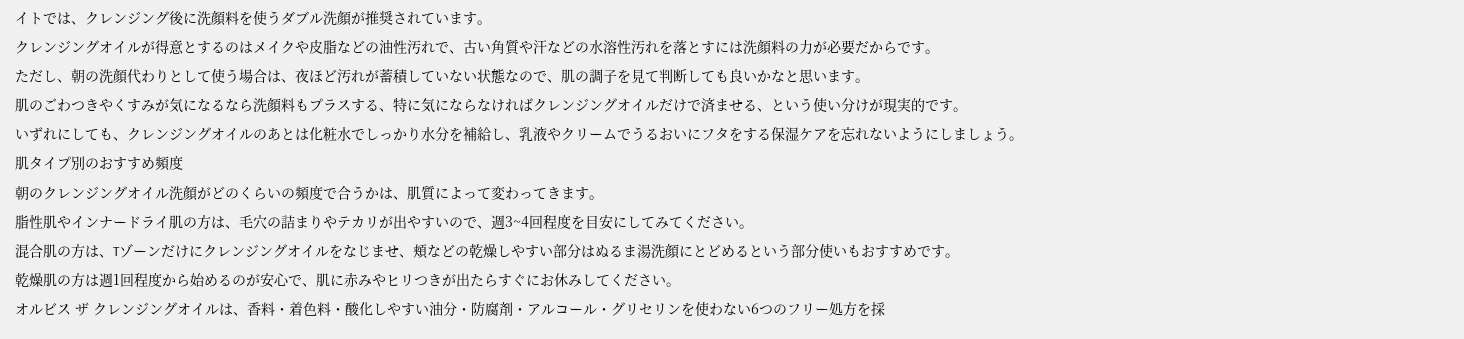イトでは、クレンジング後に洗顔料を使うダブル洗顔が推奨されています。
クレンジングオイルが得意とするのはメイクや皮脂などの油性汚れで、古い角質や汗などの水溶性汚れを落とすには洗顔料の力が必要だからです。
ただし、朝の洗顔代わりとして使う場合は、夜ほど汚れが蓄積していない状態なので、肌の調子を見て判断しても良いかなと思います。
肌のごわつきやくすみが気になるなら洗顔料もプラスする、特に気にならなければクレンジングオイルだけで済ませる、という使い分けが現実的です。
いずれにしても、クレンジングオイルのあとは化粧水でしっかり水分を補給し、乳液やクリームでうるおいにフタをする保湿ケアを忘れないようにしましょう。
肌タイプ別のおすすめ頻度
朝のクレンジングオイル洗顔がどのくらいの頻度で合うかは、肌質によって変わってきます。
脂性肌やインナードライ肌の方は、毛穴の詰まりやテカリが出やすいので、週3~4回程度を目安にしてみてください。
混合肌の方は、Tゾーンだけにクレンジングオイルをなじませ、頬などの乾燥しやすい部分はぬるま湯洗顔にとどめるという部分使いもおすすめです。
乾燥肌の方は週1回程度から始めるのが安心で、肌に赤みやヒリつきが出たらすぐにお休みしてください。
オルビス ザ クレンジングオイルは、香料・着色料・酸化しやすい油分・防腐剤・アルコール・グリセリンを使わない6つのフリー処方を採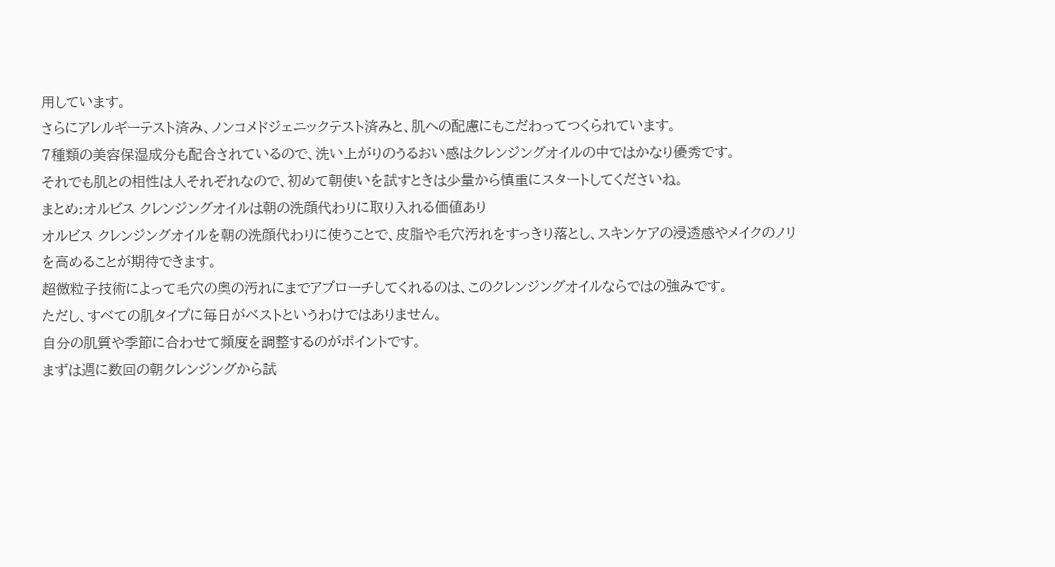用しています。
さらにアレルギーテスト済み、ノンコメドジェニックテスト済みと、肌への配慮にもこだわってつくられています。
7種類の美容保湿成分も配合されているので、洗い上がりのうるおい感はクレンジングオイルの中ではかなり優秀です。
それでも肌との相性は人それぞれなので、初めて朝使いを試すときは少量から慎重にスタートしてくださいね。
まとめ:オルビス クレンジングオイルは朝の洗顔代わりに取り入れる価値あり
オルビス クレンジングオイルを朝の洗顔代わりに使うことで、皮脂や毛穴汚れをすっきり落とし、スキンケアの浸透感やメイクのノリを高めることが期待できます。
超微粒子技術によって毛穴の奥の汚れにまでアプローチしてくれるのは、このクレンジングオイルならではの強みです。
ただし、すべての肌タイプに毎日がベストというわけではありません。
自分の肌質や季節に合わせて頻度を調整するのがポイントです。
まずは週に数回の朝クレンジングから試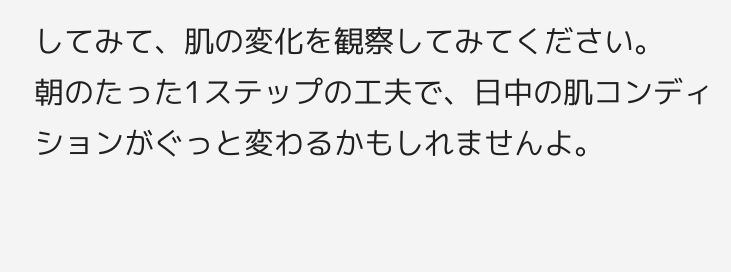してみて、肌の変化を観察してみてください。
朝のたった1ステップの工夫で、日中の肌コンディションがぐっと変わるかもしれませんよ。